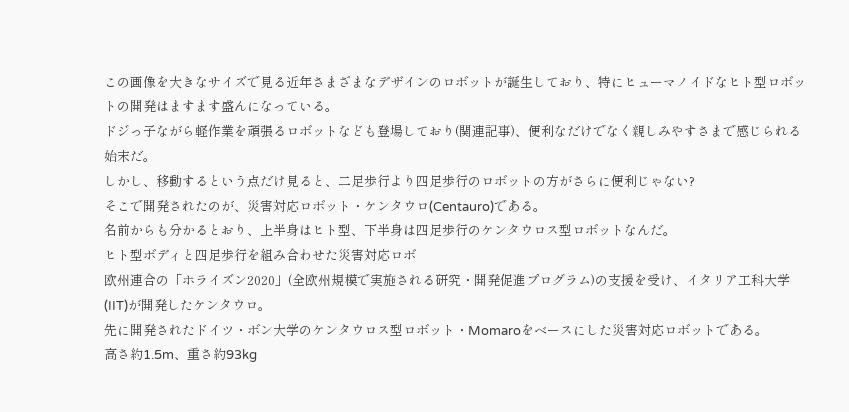この画像を大きなサイズで見る近年さまざまなデザインのロボットが誕生しており、特にヒューマノイドなヒト型ロボットの開発はますます盛んになっている。
ドジっ子ながら軽作業を頑張るロボットなども登場しており(関連記事)、便利なだけでなく親しみやすさまで感じられる始末だ。
しかし、移動するという点だけ見ると、二足歩行より四足歩行のロボットの方がさらに便利じゃない?
そこで開発されたのが、災害対応ロボット・ケンタウロ(Centauro)である。
名前からも分かるとおり、上半身はヒト型、下半身は四足歩行のケンタウロス型ロボットなんだ。
ヒト型ボディと四足歩行を組み合わせた災害対応ロボ
欧州連合の「ホライズン2020」(全欧州規模で実施される研究・開発促進プログラム)の支援を受け、イタリア工科大学(IIT)が開発したケンタウロ。
先に開発されたドイツ・ボン大学のケンタウロス型ロボット・Momaroをベースにした災害対応ロボットである。
高さ約1.5m、重さ約93kg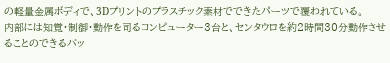の軽量金属ボディで、3Dプリントのプラスチック素材でできたパーツで覆われている。
内部には知覚・制御・動作を司るコンピューター3台と、センタウロを約2時間30分動作させることのできるバッ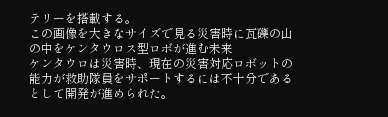テリーを搭載する。
この画像を大きなサイズで見る災害時に瓦礫の山の中をケンタウロス型ロボが進む未来
ケンタウロは災害時、現在の災害対応ロボットの能力が救助隊員をサポートするには不十分であるとして開発が進められた。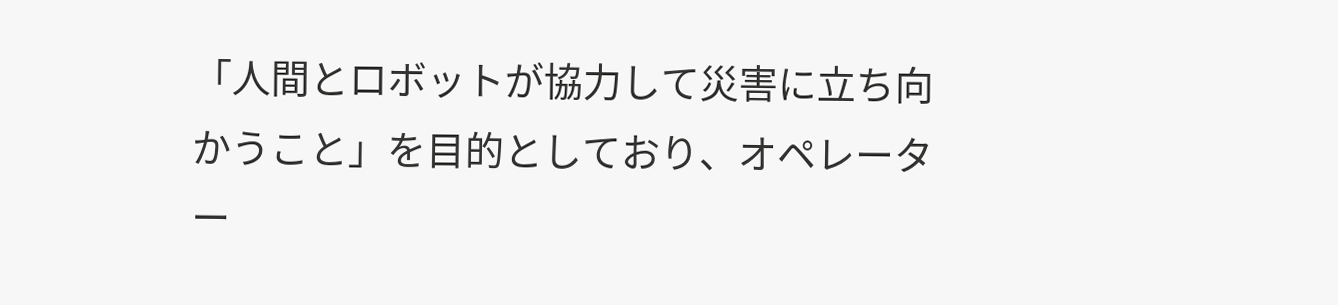「人間とロボットが協力して災害に立ち向かうこと」を目的としており、オペレーター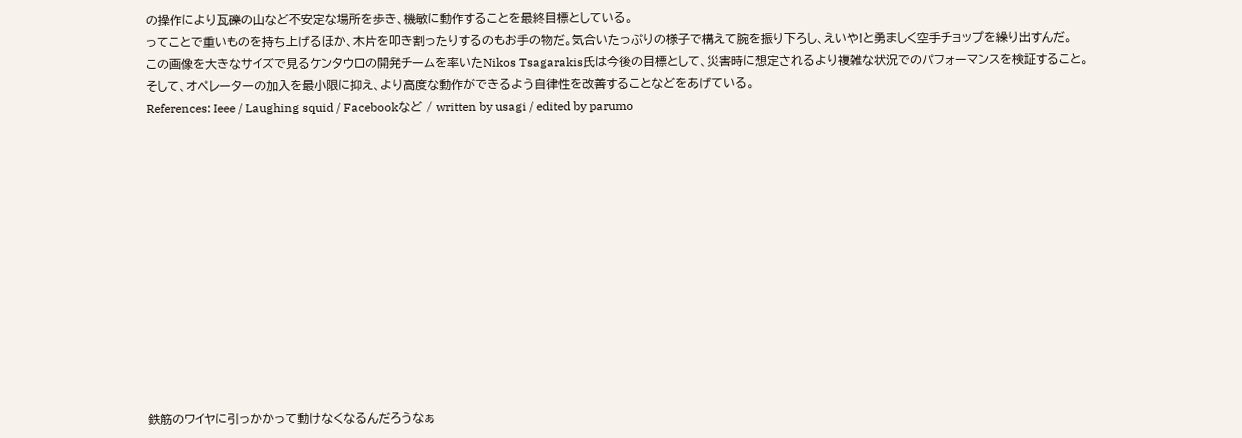の操作により瓦礫の山など不安定な場所を歩き、機敏に動作することを最終目標としている。
ってことで重いものを持ち上げるほか、木片を叩き割ったりするのもお手の物だ。気合いたっぷりの様子で構えて腕を振り下ろし、えいや!と勇ましく空手チョップを繰り出すんだ。
この画像を大きなサイズで見るケンタウロの開発チームを率いたNikos Tsagarakis氏は今後の目標として、災害時に想定されるより複雑な状況でのパフォーマンスを検証すること。
そして、オペレーターの加入を最小限に抑え、より高度な動作ができるよう自律性を改善することなどをあげている。
References: Ieee / Laughing squid / Facebookなど / written by usagi / edited by parumo













鉄筋のワイヤに引っかかって動けなくなるんだろうなぁ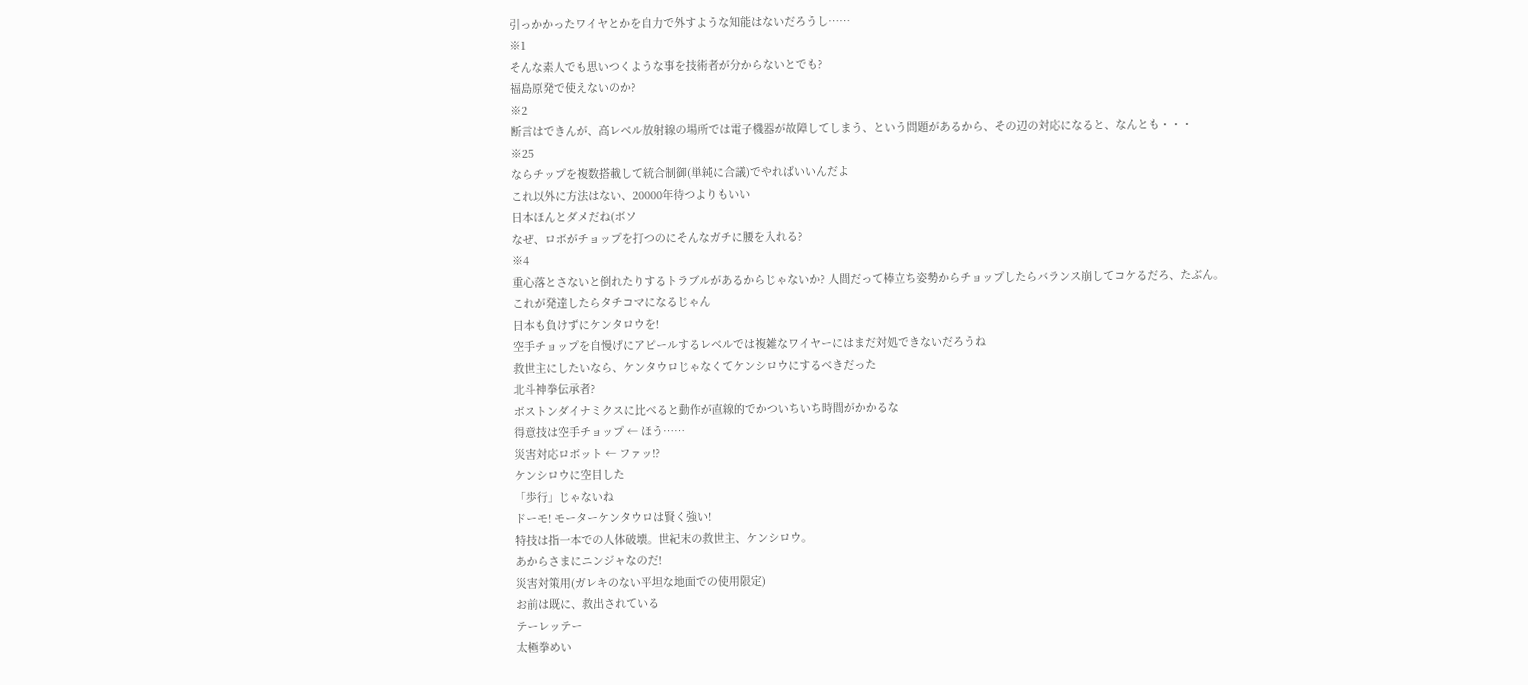引っかかったワイヤとかを自力で外すような知能はないだろうし……
※1
そんな素人でも思いつくような事を技術者が分からないとでも?
福島原発で使えないのか?
※2
断言はできんが、高レベル放射線の場所では電子機器が故障してしまう、という問題があるから、その辺の対応になると、なんとも・・・
※25
ならチップを複数搭載して統合制御(単純に合議)でやればいいんだよ
これ以外に方法はない、20000年待つよりもいい
日本ほんとダメだね(ボソ
なぜ、ロボがチョップを打つのにそんなガチに腰を入れる?
※4
重心落とさないと倒れたりするトラブルがあるからじゃないか? 人間だって棒立ち姿勢からチョップしたらバランス崩してコケるだろ、たぶん。
これが発達したらタチコマになるじゃん
日本も負けずにケンタロウを!
空手チョップを自慢げにアピールするレベルでは複雑なワイヤーにはまだ対処できないだろうね
救世主にしたいなら、ケンタウロじゃなくてケンシロウにするべきだった
北斗神拳伝承者?
ボストンダイナミクスに比べると動作が直線的でかついちいち時間がかかるな
得意技は空手チョップ ← ほう……
災害対応ロボット ← ファッ!?
ケンシロウに空目した
「歩行」じゃないね
ドーモ! モーターケンタウロは賢く強い!
特技は指一本での人体破壊。世紀末の救世主、ケンシロウ。
あからさまにニンジャなのだ!
災害対策用(ガレキのない平坦な地面での使用限定)
お前は既に、救出されている
テーレッテー
太極拳めい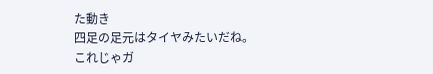た動き
四足の足元はタイヤみたいだね。
これじゃガ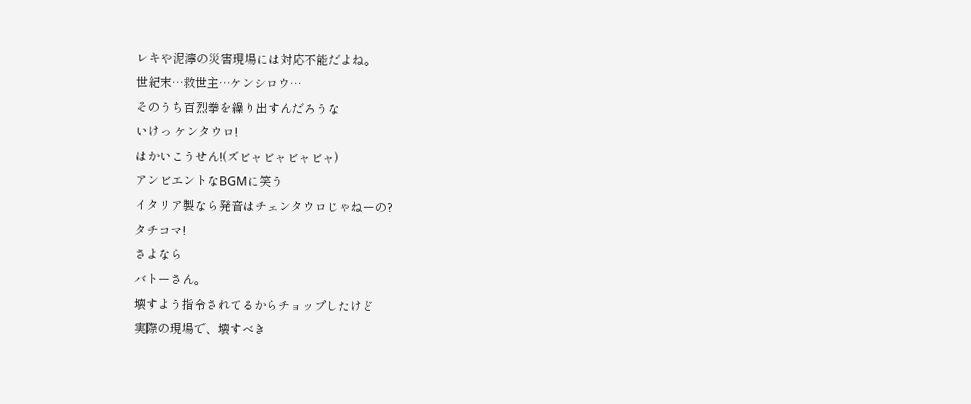レキや泥濘の災害現場には対応不能だよね。
世紀末…救世主…ケンシロウ…
そのうち百烈拳を繰り出すんだろうな
いけっ ケンタウロ!
はかいこうせん!(ズビャビャビャビャ)
アンビエントなBGMに笑う
イタリア製なら発音はチェンタウロじゃねーの?
タチコマ!
さよなら
バトーさん。
壊すよう指令されてるからチョップしたけど
実際の現場で、壊すべき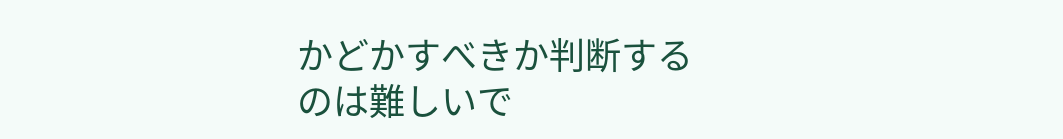かどかすべきか判断するのは難しいで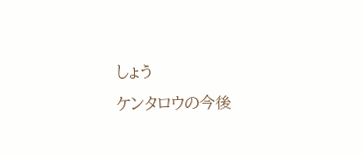しょう
ケンタロウの今後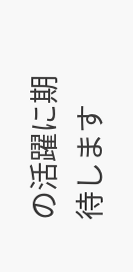の活躍に期待します